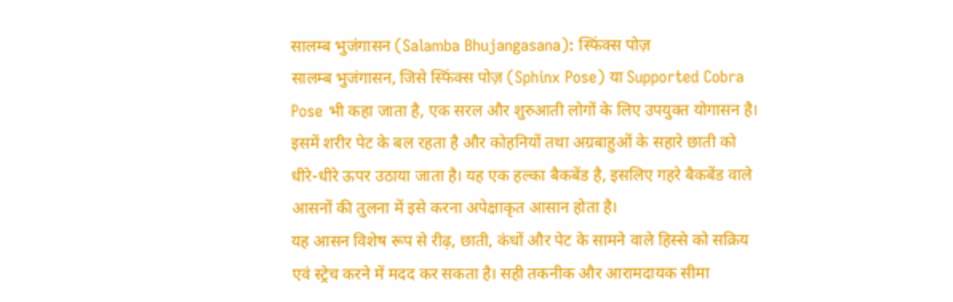सालम्ब भुजंगासन (Salamba Bhujangasana): स्फिंक्स पोज़
सालम्ब भुजंगासन, जिसे स्फिंक्स पोज़ (Sphinx Pose) या Supported Cobra Pose भी कहा जाता है, एक सरल और शुरुआती लोगों के लिए उपयुक्त योगासन है। इसमें शरीर पेट के बल रहता है और कोहनियों तथा अग्रबाहुओं के सहारे छाती को धीरे-धीरे ऊपर उठाया जाता है। यह एक हल्का बैकबेंड है, इसलिए गहरे बैकबेंड वाले आसनों की तुलना में इसे करना अपेक्षाकृत आसान होता है।
यह आसन विशेष रूप से रीढ़, छाती, कंधों और पेट के सामने वाले हिस्से को सक्रिय एवं स्ट्रेच करने में मदद कर सकता है। सही तकनीक और आरामदायक सीमा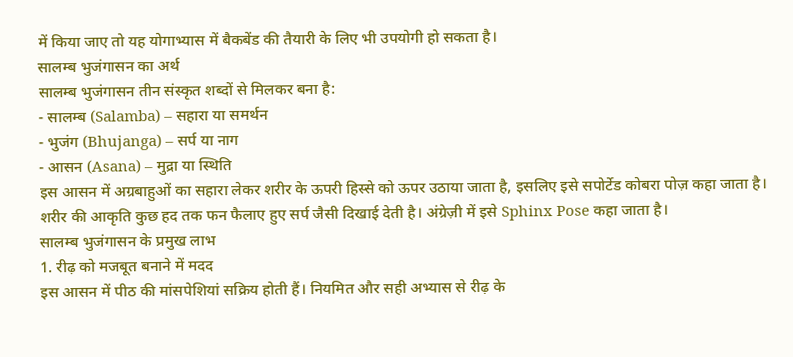में किया जाए तो यह योगाभ्यास में बैकबेंड की तैयारी के लिए भी उपयोगी हो सकता है।
सालम्ब भुजंगासन का अर्थ
सालम्ब भुजंगासन तीन संस्कृत शब्दों से मिलकर बना है:
- सालम्ब (Salamba) – सहारा या समर्थन
- भुजंग (Bhujanga) – सर्प या नाग
- आसन (Asana) – मुद्रा या स्थिति
इस आसन में अग्रबाहुओं का सहारा लेकर शरीर के ऊपरी हिस्से को ऊपर उठाया जाता है, इसलिए इसे सपोर्टेड कोबरा पोज़ कहा जाता है। शरीर की आकृति कुछ हद तक फन फैलाए हुए सर्प जैसी दिखाई देती है। अंग्रेज़ी में इसे Sphinx Pose कहा जाता है।
सालम्ब भुजंगासन के प्रमुख लाभ
1. रीढ़ को मजबूत बनाने में मदद
इस आसन में पीठ की मांसपेशियां सक्रिय होती हैं। नियमित और सही अभ्यास से रीढ़ के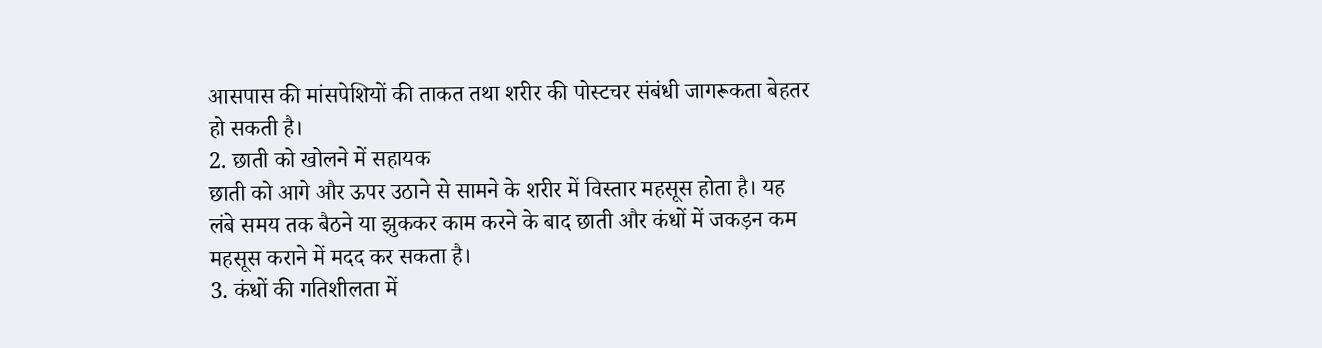आसपास की मांसपेशियों की ताकत तथा शरीर की पोस्टचर संबंधी जागरूकता बेहतर हो सकती है।
2. छाती को खोलने में सहायक
छाती को आगे और ऊपर उठाने से सामने के शरीर में विस्तार महसूस होता है। यह लंबे समय तक बैठने या झुककर काम करने के बाद छाती और कंधों में जकड़न कम महसूस कराने में मदद कर सकता है।
3. कंधों की गतिशीलता में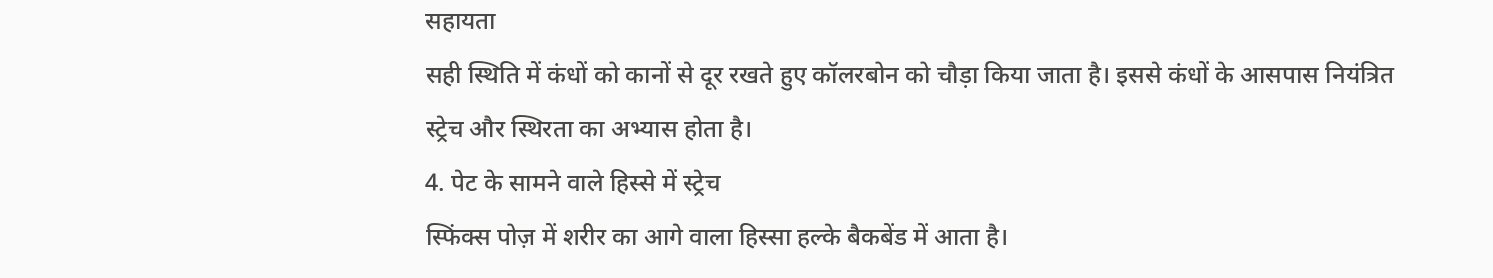सहायता
सही स्थिति में कंधों को कानों से दूर रखते हुए कॉलरबोन को चौड़ा किया जाता है। इससे कंधों के आसपास नियंत्रित स्ट्रेच और स्थिरता का अभ्यास होता है।
4. पेट के सामने वाले हिस्से में स्ट्रेच
स्फिंक्स पोज़ में शरीर का आगे वाला हिस्सा हल्के बैकबेंड में आता है।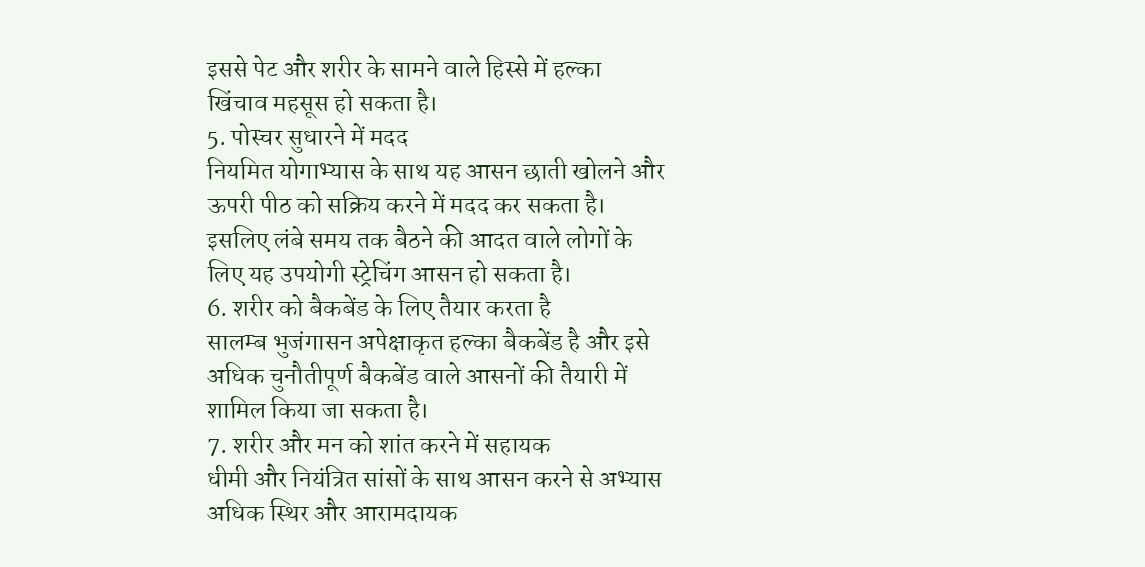इससे पेट और शरीर के सामने वाले हिस्से में हल्का खिंचाव महसूस हो सकता है।
5. पोस्चर सुधारने में मदद
नियमित योगाभ्यास के साथ यह आसन छाती खोलने और ऊपरी पीठ को सक्रिय करने में मदद कर सकता है। इसलिए लंबे समय तक बैठने की आदत वाले लोगों के लिए यह उपयोगी स्ट्रेचिंग आसन हो सकता है।
6. शरीर को बैकबेंड के लिए तैयार करता है
सालम्ब भुजंगासन अपेक्षाकृत हल्का बैकबेंड है और इसे अधिक चुनौतीपूर्ण बैकबेंड वाले आसनों की तैयारी में शामिल किया जा सकता है।
7. शरीर और मन को शांत करने में सहायक
धीमी और नियंत्रित सांसों के साथ आसन करने से अभ्यास अधिक स्थिर और आरामदायक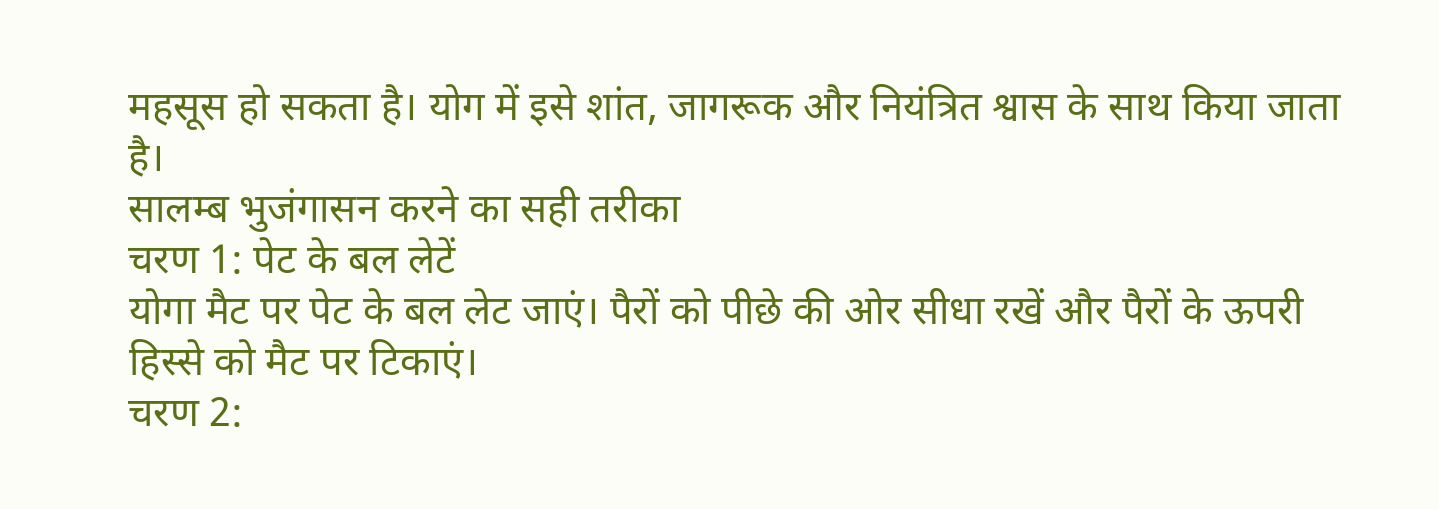महसूस हो सकता है। योग में इसे शांत, जागरूक और नियंत्रित श्वास के साथ किया जाता है।
सालम्ब भुजंगासन करने का सही तरीका
चरण 1: पेट के बल लेटें
योगा मैट पर पेट के बल लेट जाएं। पैरों को पीछे की ओर सीधा रखें और पैरों के ऊपरी हिस्से को मैट पर टिकाएं।
चरण 2: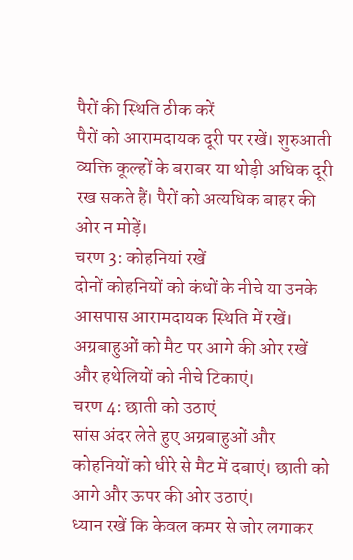पैरों की स्थिति ठीक करें
पैरों को आरामदायक दूरी पर रखें। शुरुआती व्यक्ति कूल्हों के बराबर या थोड़ी अधिक दूरी रख सकते हैं। पैरों को अत्यधिक बाहर की ओर न मोड़ें।
चरण 3: कोहनियां रखें
दोनों कोहनियों को कंधों के नीचे या उनके आसपास आरामदायक स्थिति में रखें। अग्रबाहुओं को मैट पर आगे की ओर रखें और हथेलियों को नीचे टिकाएं।
चरण 4: छाती को उठाएं
सांस अंदर लेते हुए अग्रबाहुओं और कोहनियों को धीरे से मैट में दबाएं। छाती को आगे और ऊपर की ओर उठाएं।
ध्यान रखें कि केवल कमर से जोर लगाकर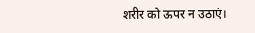शरीर को ऊपर न उठाएं।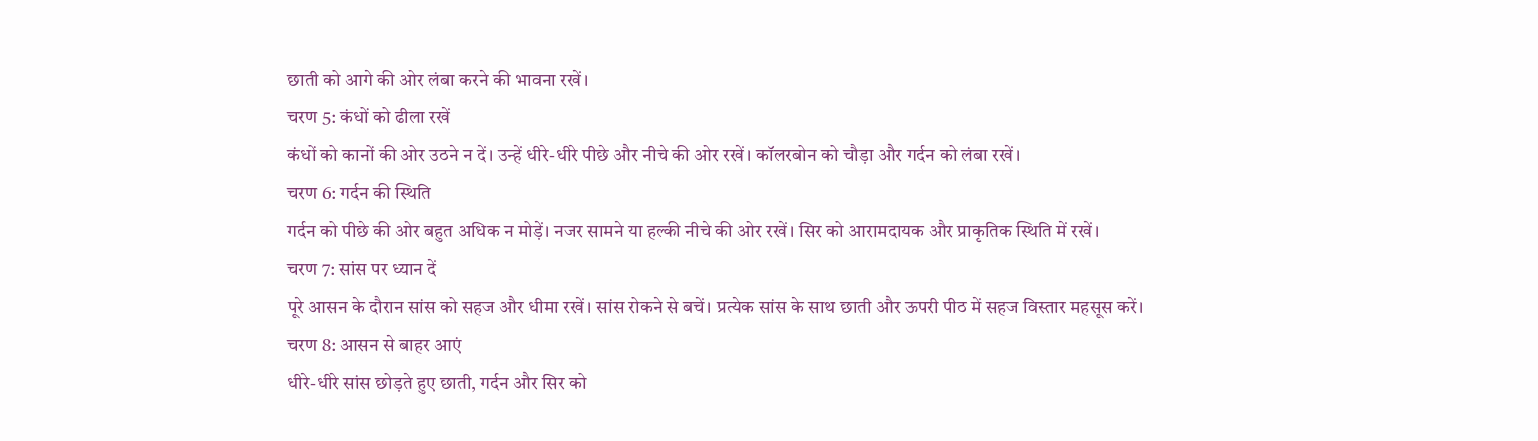छाती को आगे की ओर लंबा करने की भावना रखें।
चरण 5: कंधों को ढीला रखें
कंधों को कानों की ओर उठने न दें। उन्हें धीरे-धीरे पीछे और नीचे की ओर रखें। कॉलरबोन को चौड़ा और गर्दन को लंबा रखें।
चरण 6: गर्दन की स्थिति
गर्दन को पीछे की ओर बहुत अधिक न मोड़ें। नजर सामने या हल्की नीचे की ओर रखें। सिर को आरामदायक और प्राकृतिक स्थिति में रखें।
चरण 7: सांस पर ध्यान दें
पूरे आसन के दौरान सांस को सहज और धीमा रखें। सांस रोकने से बचें। प्रत्येक सांस के साथ छाती और ऊपरी पीठ में सहज विस्तार महसूस करें।
चरण 8: आसन से बाहर आएं
धीरे-धीरे सांस छोड़ते हुए छाती, गर्दन और सिर को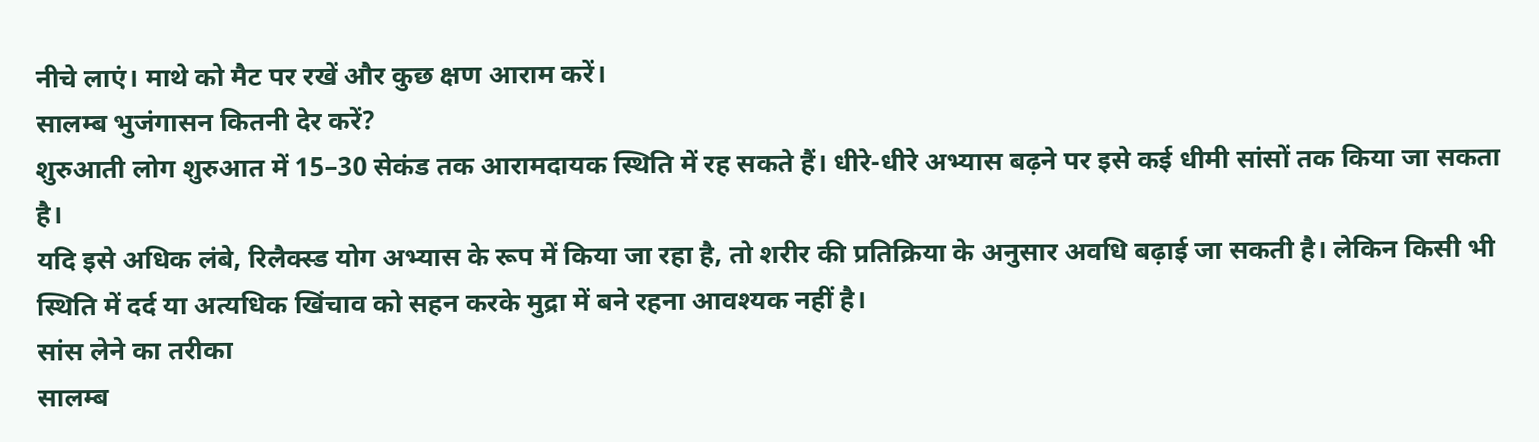नीचे लाएं। माथे को मैट पर रखें और कुछ क्षण आराम करें।
सालम्ब भुजंगासन कितनी देर करें?
शुरुआती लोग शुरुआत में 15–30 सेकंड तक आरामदायक स्थिति में रह सकते हैं। धीरे-धीरे अभ्यास बढ़ने पर इसे कई धीमी सांसों तक किया जा सकता है।
यदि इसे अधिक लंबे, रिलैक्स्ड योग अभ्यास के रूप में किया जा रहा है, तो शरीर की प्रतिक्रिया के अनुसार अवधि बढ़ाई जा सकती है। लेकिन किसी भी स्थिति में दर्द या अत्यधिक खिंचाव को सहन करके मुद्रा में बने रहना आवश्यक नहीं है।
सांस लेने का तरीका
सालम्ब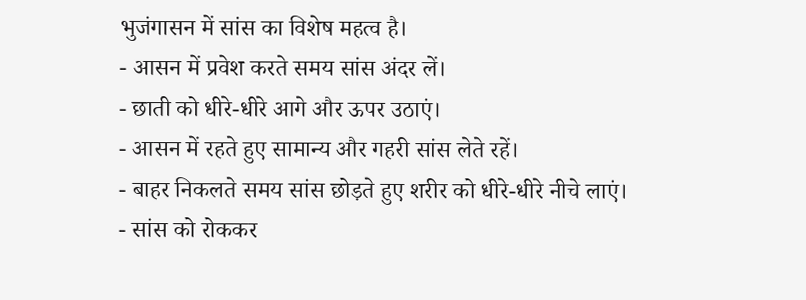भुजंगासन में सांस का विशेष महत्व है।
- आसन में प्रवेश करते समय सांस अंदर लें।
- छाती को धीरे-धीरे आगे और ऊपर उठाएं।
- आसन में रहते हुए सामान्य और गहरी सांस लेते रहें।
- बाहर निकलते समय सांस छोड़ते हुए शरीर को धीरे-धीरे नीचे लाएं।
- सांस को रोककर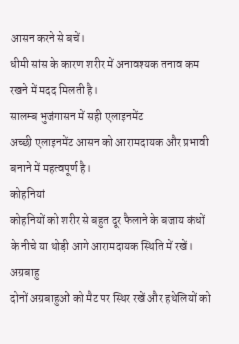आसन करने से बचें।
धीमी सांस के कारण शरीर में अनावश्यक तनाव कम रखने में मदद मिलती है।
सालम्ब भुजंगासन में सही एलाइनमेंट
अच्छी एलाइनमेंट आसन को आरामदायक और प्रभावी बनाने में महत्वपूर्ण है।
कोहनियां
कोहनियों को शरीर से बहुत दूर फैलाने के बजाय कंधों के नीचे या थोड़ी आगे आरामदायक स्थिति में रखें।
अग्रबाहु
दोनों अग्रबाहुओं को मैट पर स्थिर रखें और हथेलियों को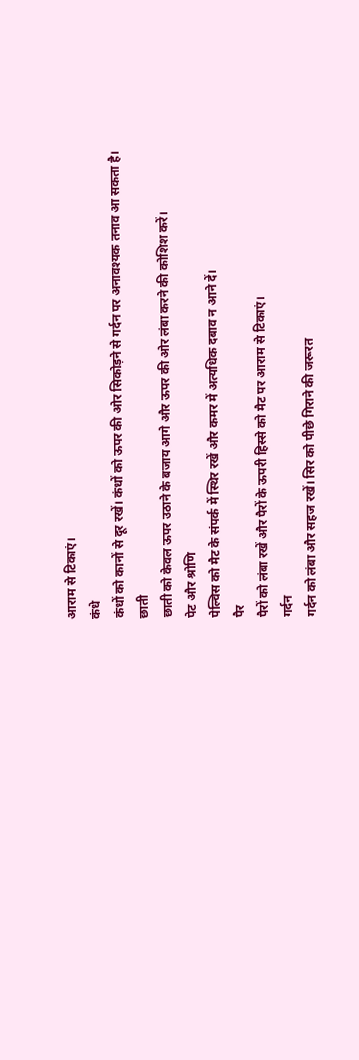आराम से टिकाएं।
कंधे
कंधों को कानों से दूर रखें। कंधों को ऊपर की ओर सिकोड़ने से गर्दन पर अनावश्यक तनाव आ सकता है।
छाती
छाती को केवल ऊपर उठाने के बजाय आगे और ऊपर की ओर लंबा करने की कोशिश करें।
पेट और श्रोणि
पेल्विस को मैट के संपर्क में स्थिर रखें और कमर में अत्यधिक दबाव न आने दें।
पैर
पैरों को लंबा रखें और पैरों के ऊपरी हिस्से को मैट पर आराम से टिकाएं।
गर्दन
गर्दन को लंबा और सहज रखें। सिर को पीछे गिराने की जरूरत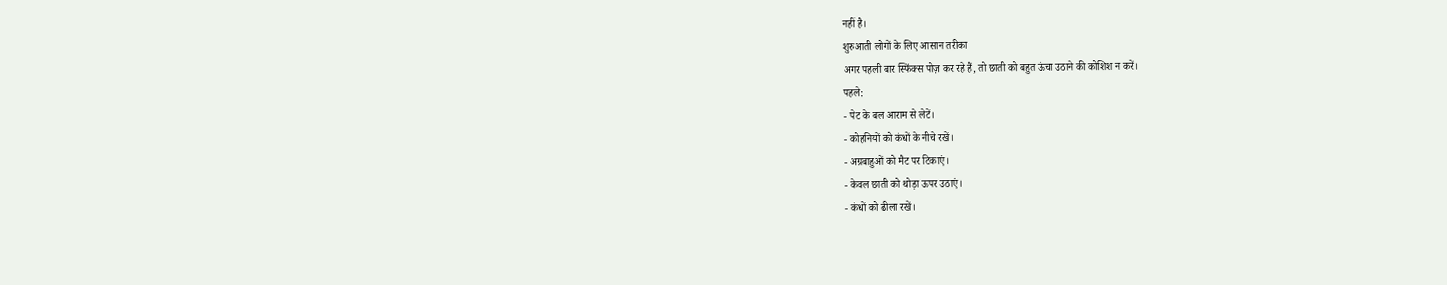नहीं है।
शुरुआती लोगों के लिए आसान तरीका
अगर पहली बार स्फिंक्स पोज़ कर रहे हैं, तो छाती को बहुत ऊंचा उठाने की कोशिश न करें।
पहले:
- पेट के बल आराम से लेटें।
- कोहनियों को कंधों के नीचे रखें।
- अग्रबाहुओं को मैट पर टिकाएं।
- केवल छाती को थोड़ा ऊपर उठाएं।
- कंधों को ढीला रखें।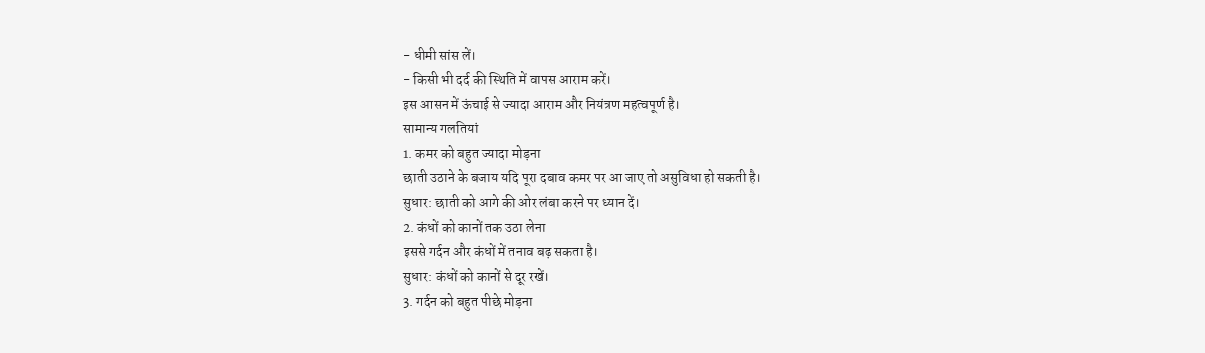- धीमी सांस लें।
- किसी भी दर्द की स्थिति में वापस आराम करें।
इस आसन में ऊंचाई से ज्यादा आराम और नियंत्रण महत्वपूर्ण है।
सामान्य गलतियां
1. कमर को बहुत ज्यादा मोड़ना
छाती उठाने के बजाय यदि पूरा दबाव कमर पर आ जाए तो असुविधा हो सकती है।
सुधार: छाती को आगे की ओर लंबा करने पर ध्यान दें।
2. कंधों को कानों तक उठा लेना
इससे गर्दन और कंधों में तनाव बढ़ सकता है।
सुधार: कंधों को कानों से दूर रखें।
3. गर्दन को बहुत पीछे मोड़ना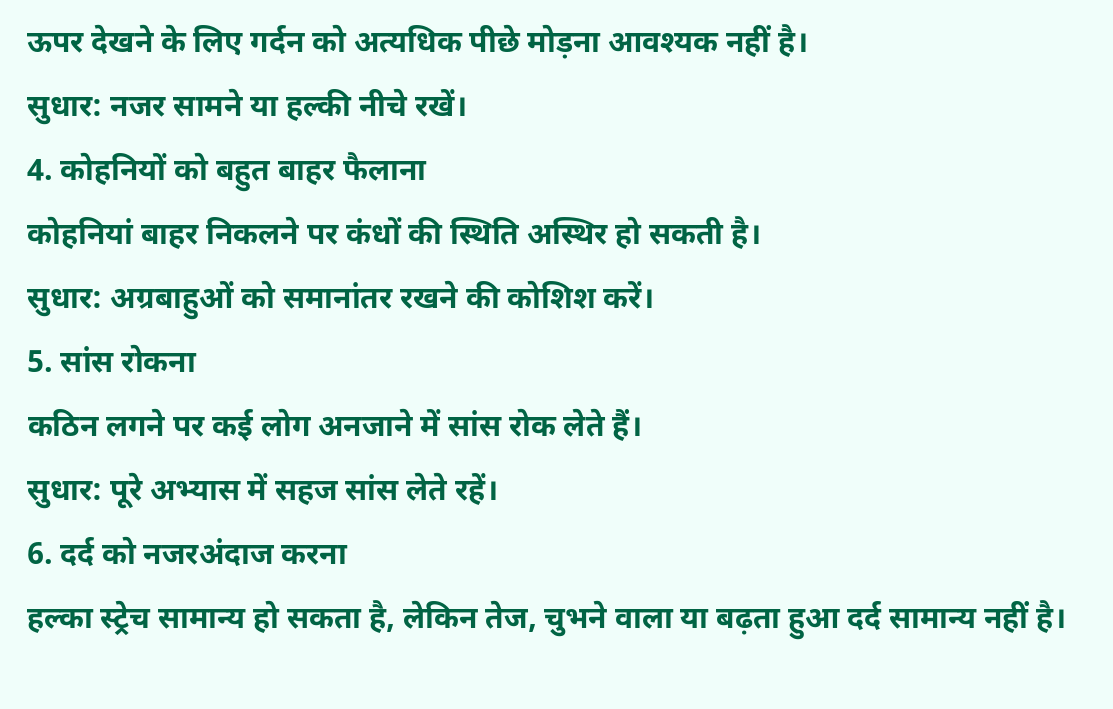ऊपर देखने के लिए गर्दन को अत्यधिक पीछे मोड़ना आवश्यक नहीं है।
सुधार: नजर सामने या हल्की नीचे रखें।
4. कोहनियों को बहुत बाहर फैलाना
कोहनियां बाहर निकलने पर कंधों की स्थिति अस्थिर हो सकती है।
सुधार: अग्रबाहुओं को समानांतर रखने की कोशिश करें।
5. सांस रोकना
कठिन लगने पर कई लोग अनजाने में सांस रोक लेते हैं।
सुधार: पूरे अभ्यास में सहज सांस लेते रहें।
6. दर्द को नजरअंदाज करना
हल्का स्ट्रेच सामान्य हो सकता है, लेकिन तेज, चुभने वाला या बढ़ता हुआ दर्द सामान्य नहीं है।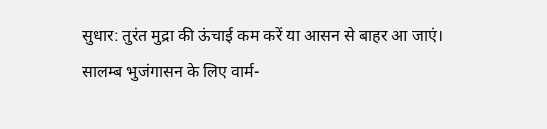सुधार: तुरंत मुद्रा की ऊंचाई कम करें या आसन से बाहर आ जाएं।
सालम्ब भुजंगासन के लिए वार्म-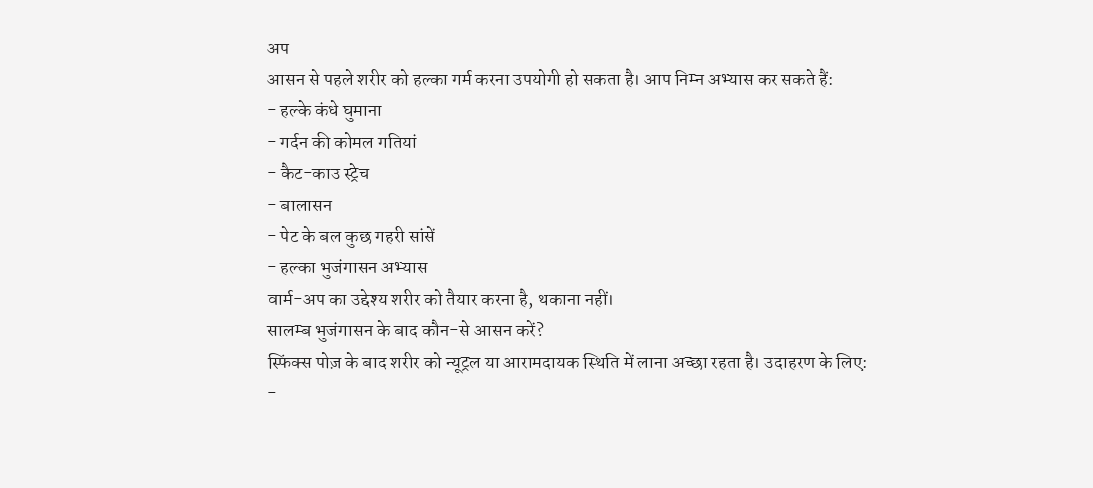अप
आसन से पहले शरीर को हल्का गर्म करना उपयोगी हो सकता है। आप निम्न अभ्यास कर सकते हैं:
- हल्के कंधे घुमाना
- गर्दन की कोमल गतियां
- कैट-काउ स्ट्रेच
- बालासन
- पेट के बल कुछ गहरी सांसें
- हल्का भुजंगासन अभ्यास
वार्म-अप का उद्देश्य शरीर को तैयार करना है, थकाना नहीं।
सालम्ब भुजंगासन के बाद कौन-से आसन करें?
स्फिंक्स पोज़ के बाद शरीर को न्यूट्रल या आरामदायक स्थिति में लाना अच्छा रहता है। उदाहरण के लिए:
-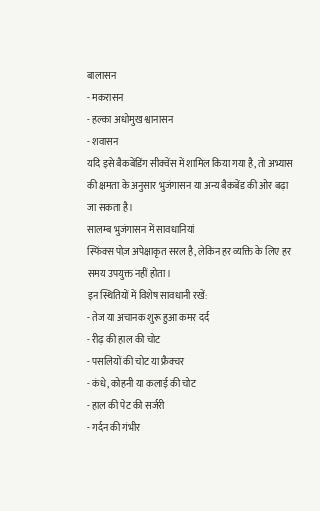बालासन
- मकरासन
- हल्का अधोमुख श्वानासन
- शवासन
यदि इसे बैकबेंडिंग सीक्वेंस में शामिल किया गया है, तो अभ्यास की क्षमता के अनुसार भुजंगासन या अन्य बैकबेंड की ओर बढ़ा जा सकता है।
सालम्ब भुजंगासन में सावधानियां
स्फिंक्स पोज़ अपेक्षाकृत सरल है, लेकिन हर व्यक्ति के लिए हर समय उपयुक्त नहीं होता।
इन स्थितियों में विशेष सावधानी रखें:
- तेज या अचानक शुरू हुआ कमर दर्द
- रीढ़ की हाल की चोट
- पसलियों की चोट या फ्रैक्चर
- कंधे, कोहनी या कलाई की चोट
- हाल की पेट की सर्जरी
- गर्दन की गंभीर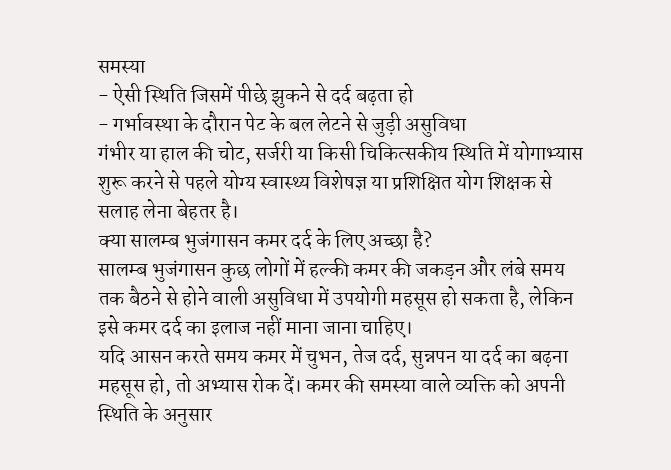समस्या
- ऐसी स्थिति जिसमें पीछे झुकने से दर्द बढ़ता हो
- गर्भावस्था के दौरान पेट के बल लेटने से जुड़ी असुविधा
गंभीर या हाल की चोट, सर्जरी या किसी चिकित्सकीय स्थिति में योगाभ्यास शुरू करने से पहले योग्य स्वास्थ्य विशेषज्ञ या प्रशिक्षित योग शिक्षक से सलाह लेना बेहतर है।
क्या सालम्ब भुजंगासन कमर दर्द के लिए अच्छा है?
सालम्ब भुजंगासन कुछ लोगों में हल्की कमर की जकड़न और लंबे समय तक बैठने से होने वाली असुविधा में उपयोगी महसूस हो सकता है, लेकिन इसे कमर दर्द का इलाज नहीं माना जाना चाहिए।
यदि आसन करते समय कमर में चुभन, तेज दर्द, सुन्नपन या दर्द का बढ़ना महसूस हो, तो अभ्यास रोक दें। कमर की समस्या वाले व्यक्ति को अपनी स्थिति के अनुसार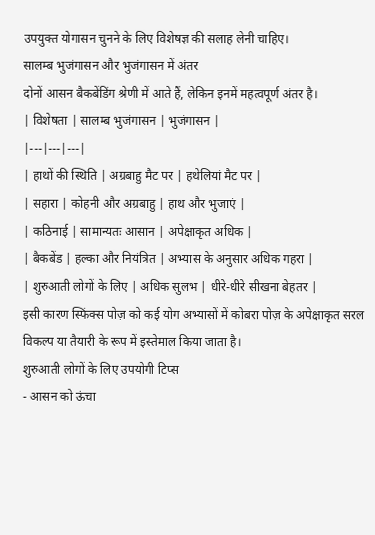उपयुक्त योगासन चुनने के लिए विशेषज्ञ की सलाह लेनी चाहिए।
सालम्ब भुजंगासन और भुजंगासन में अंतर
दोनों आसन बैकबेंडिंग श्रेणी में आते हैं, लेकिन इनमें महत्वपूर्ण अंतर है।
| विशेषता | सालम्ब भुजंगासन | भुजंगासन |
|---|---|---|
| हाथों की स्थिति | अग्रबाहु मैट पर | हथेलियां मैट पर |
| सहारा | कोहनी और अग्रबाहु | हाथ और भुजाएं |
| कठिनाई | सामान्यतः आसान | अपेक्षाकृत अधिक |
| बैकबेंड | हल्का और नियंत्रित | अभ्यास के अनुसार अधिक गहरा |
| शुरुआती लोगों के लिए | अधिक सुलभ | धीरे-धीरे सीखना बेहतर |
इसी कारण स्फिंक्स पोज़ को कई योग अभ्यासों में कोबरा पोज़ के अपेक्षाकृत सरल विकल्प या तैयारी के रूप में इस्तेमाल किया जाता है।
शुरुआती लोगों के लिए उपयोगी टिप्स
- आसन को ऊंचा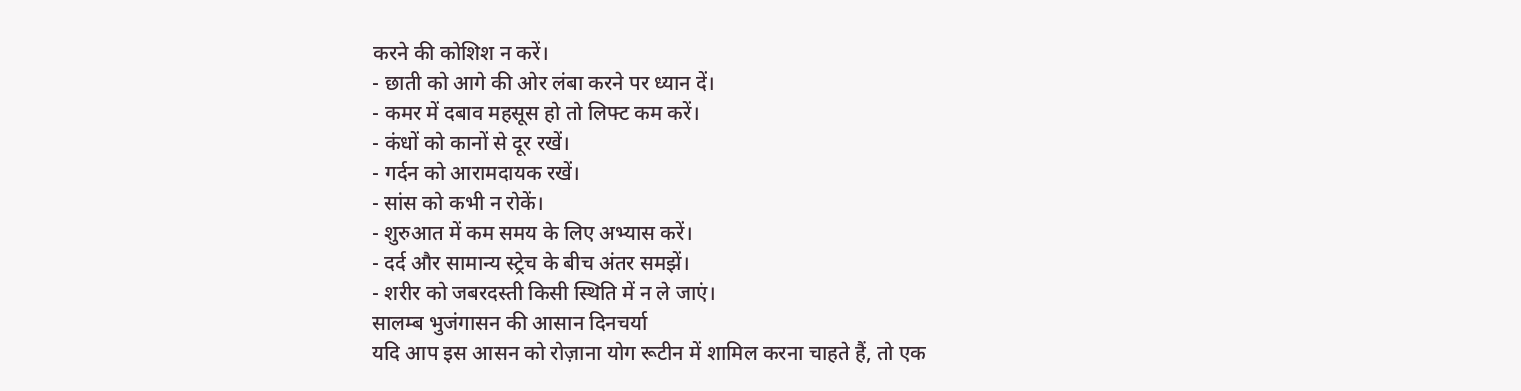करने की कोशिश न करें।
- छाती को आगे की ओर लंबा करने पर ध्यान दें।
- कमर में दबाव महसूस हो तो लिफ्ट कम करें।
- कंधों को कानों से दूर रखें।
- गर्दन को आरामदायक रखें।
- सांस को कभी न रोकें।
- शुरुआत में कम समय के लिए अभ्यास करें।
- दर्द और सामान्य स्ट्रेच के बीच अंतर समझें।
- शरीर को जबरदस्ती किसी स्थिति में न ले जाएं।
सालम्ब भुजंगासन की आसान दिनचर्या
यदि आप इस आसन को रोज़ाना योग रूटीन में शामिल करना चाहते हैं, तो एक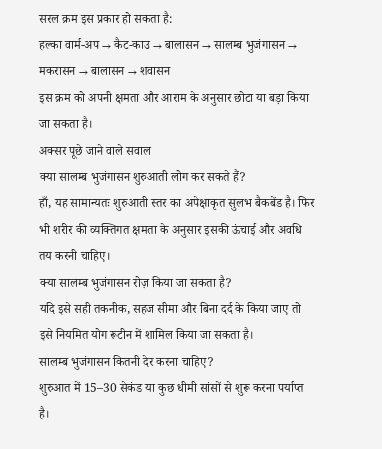सरल क्रम इस प्रकार हो सकता है:
हल्का वार्म-अप → कैट-काउ → बालासन → सालम्ब भुजंगासन → मकरासन → बालासन → शवासन
इस क्रम को अपनी क्षमता और आराम के अनुसार छोटा या बड़ा किया जा सकता है।
अक्सर पूछे जाने वाले सवाल
क्या सालम्ब भुजंगासन शुरुआती लोग कर सकते हैं?
हाँ, यह सामान्यतः शुरुआती स्तर का अपेक्षाकृत सुलभ बैकबेंड है। फिर भी शरीर की व्यक्तिगत क्षमता के अनुसार इसकी ऊंचाई और अवधि तय करनी चाहिए।
क्या सालम्ब भुजंगासन रोज़ किया जा सकता है?
यदि इसे सही तकनीक, सहज सीमा और बिना दर्द के किया जाए तो इसे नियमित योग रूटीन में शामिल किया जा सकता है।
सालम्ब भुजंगासन कितनी देर करना चाहिए?
शुरुआत में 15–30 सेकंड या कुछ धीमी सांसों से शुरू करना पर्याप्त है।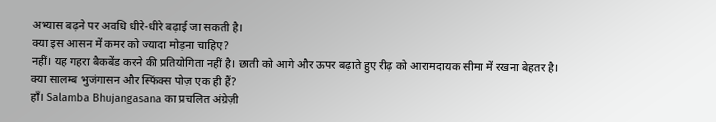अभ्यास बढ़ने पर अवधि धीरे-धीरे बढ़ाई जा सकती है।
क्या इस आसन में कमर को ज्यादा मोड़ना चाहिए?
नहीं। यह गहरा बैकबेंड करने की प्रतियोगिता नहीं है। छाती को आगे और ऊपर बढ़ाते हुए रीढ़ को आरामदायक सीमा में रखना बेहतर है।
क्या सालम्ब भुजंगासन और स्फिंक्स पोज़ एक ही हैं?
हाँ। Salamba Bhujangasana का प्रचलित अंग्रेज़ी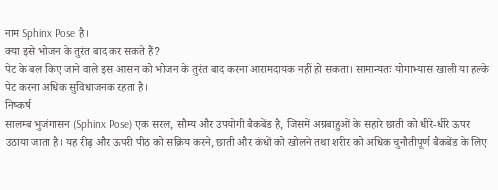नाम Sphinx Pose है।
क्या इसे भोजन के तुरंत बाद कर सकते हैं?
पेट के बल किए जाने वाले इस आसन को भोजन के तुरंत बाद करना आरामदायक नहीं हो सकता। सामान्यतः योगाभ्यास खाली या हल्के पेट करना अधिक सुविधाजनक रहता है।
निष्कर्ष
सालम्ब भुजंगासन (Sphinx Pose) एक सरल, सौम्य और उपयोगी बैकबेंड है, जिसमें अग्रबाहुओं के सहारे छाती को धीरे-धीरे ऊपर उठाया जाता है। यह रीढ़ और ऊपरी पीठ को सक्रिय करने, छाती और कंधों को खोलने तथा शरीर को अधिक चुनौतीपूर्ण बैकबेंड के लिए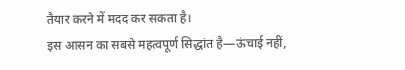तैयार करने में मदद कर सकता है।
इस आसन का सबसे महत्वपूर्ण सिद्धांत है—ऊंचाई नहीं,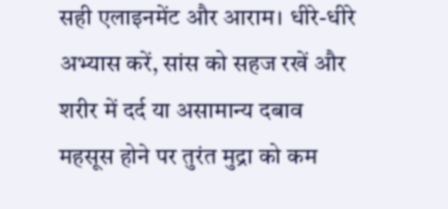सही एलाइनमेंट और आराम। धीरे-धीरे अभ्यास करें, सांस को सहज रखें और शरीर में दर्द या असामान्य दबाव महसूस होने पर तुरंत मुद्रा को कम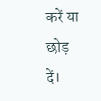करें या छोड़ दें।